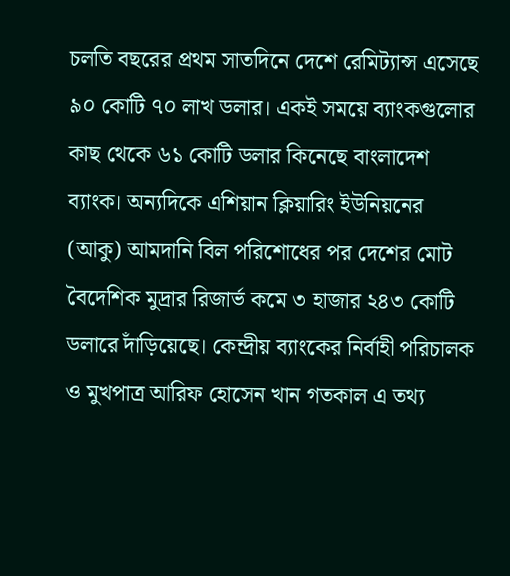চলতি বছরের প্রথম সাতদিনে দেশে রেমিট্যান্স এসেছে ৯০ কোটি ৭০ লাখ ডলার। একই সময়ে ব্যাংকগুলোর কাছ থেকে ৬১ কোটি ডলার কিনেছে বাংলাদেশ ব্যাংক। অন্যদিকে এশিয়ান ক্লিয়ারিং ইউনিয়নের (আকু) আমদানি বিল পরিশোধের পর দেশের মোট বৈদেশিক মুদ্রার রিজার্ভ কমে ৩ হাজার ২৪৩ কোটি ডলারে দাঁড়িয়েছে। কেন্দ্রীয় ব্যাংকের নির্বাহী পরিচালক ও মুখপাত্র আরিফ হোসেন খান গতকাল এ তথ্য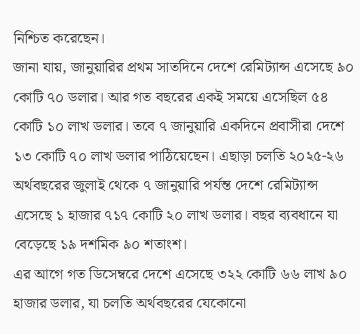নিশ্চিত করেছেন।
জানা যায়, জানুয়ারির প্রথম সাতদিনে দেশে রেমিট্যান্স এসেছে ৯০ কোটি ৭০ ডলার। আর গত বছরের একই সময়ে এসেছিল ৫৪ কোটি ১০ লাখ ডলার। তবে ৭ জানুয়ারি একদিনে প্রবাসীরা দেশে ১৩ কোটি ৭০ লাখ ডলার পাঠিয়েছেন। এছাড়া চলতি ২০২৫-২৬ অর্থবছরের জুলাই থেকে ৭ জানুয়ারি পর্যন্ত দেশে রেমিট্যান্স এসেছে ১ হাজার ৭১৭ কোটি ২০ লাখ ডলার। বছর ব্যবধানে যা বেড়েছে ১৯ দশমিক ৯০ শতাংশ।
এর আগে গত ডিসেম্বরে দেশে এসেছে ৩২২ কোটি ৬৬ লাখ ৯০ হাজার ডলার, যা চলতি অর্থবছরের যেকোনো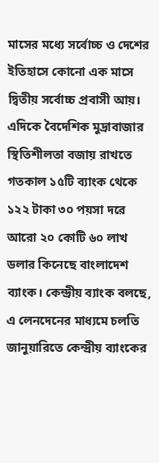মাসের মধ্যে সর্বোচ্চ ও দেশের ইতিহাসে কোনো এক মাসে দ্বিতীয় সর্বোচ্চ প্রবাসী আয়।
এদিকে বৈদেশিক মুদ্রাবাজার স্থিতিশীলতা বজায় রাখতে গতকাল ১৫টি ব্যাংক থেকে ১২২ টাকা ৩০ পয়সা দরে আরো ২০ কোটি ৬০ লাখ ডলার কিনেছে বাংলাদেশ ব্যাংক। কেন্দ্রীয় ব্যাংক বলছে, এ লেনদেনের মাধ্যমে চলতি জানুয়ারিতে কেন্দ্রীয় ব্যাংকের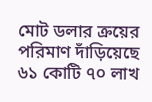মোট ডলার ক্রয়ের পরিমাণ দাঁড়িয়েছে ৬১ কোটি ৭০ লাখ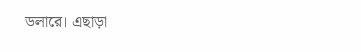ডলারে। এছাড়া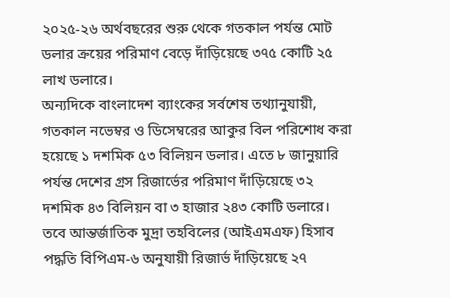২০২৫-২৬ অর্থবছরের শুরু থেকে গতকাল পর্যন্ত মোট ডলার ক্রয়ের পরিমাণ বেড়ে দাঁড়িয়েছে ৩৭৫ কোটি ২৫ লাখ ডলারে।
অন্যদিকে বাংলাদেশ ব্যাংকের সর্বশেষ তথ্যানুযায়ী, গতকাল নভেম্বর ও ডিসেম্বরের আকুর বিল পরিশোধ করা হয়েছে ১ দশমিক ৫৩ বিলিয়ন ডলার। এতে ৮ জানুয়ারি পর্যন্ত দেশের গ্রস রিজার্ভের পরিমাণ দাঁড়িয়েছে ৩২ দশমিক ৪৩ বিলিয়ন বা ৩ হাজার ২৪৩ কোটি ডলারে।
তবে আন্তর্জাতিক মুদ্রা তহবিলের (আইএমএফ) হিসাব পদ্ধতি বিপিএম-৬ অনুযায়ী রিজার্ভ দাঁড়িয়েছে ২৭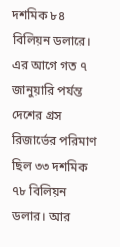দশমিক ৮৪ বিলিয়ন ডলারে। এর আগে গত ৭ জানুয়ারি পর্যন্ত দেশের গ্রস রিজার্ভের পরিমাণ ছিল ৩৩ দশমিক ৭৮ বিলিয়ন ডলার। আর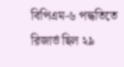বিপিএম-৬ পদ্ধতিতে রিজার্ভ ছিল ২৯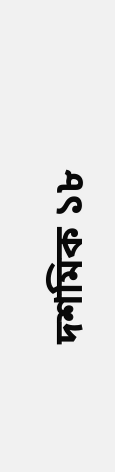দশমিক ১৮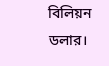বিলিয়ন ডলার।